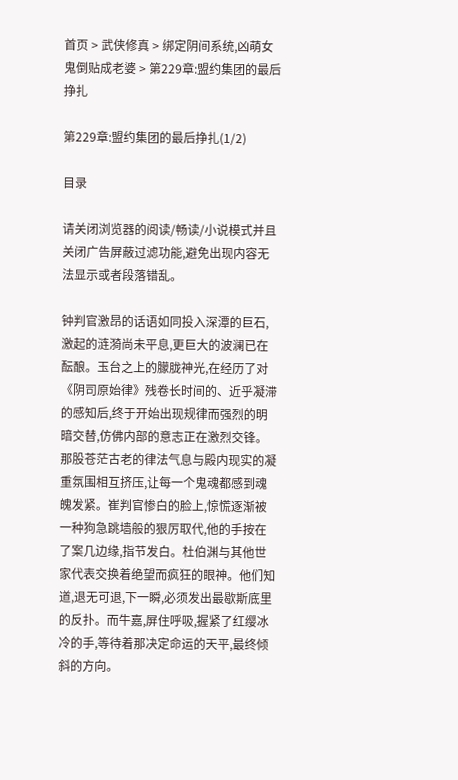首页 > 武侠修真 > 绑定阴间系统,凶萌女鬼倒贴成老婆 > 第229章:盟约集团的最后挣扎

第229章:盟约集团的最后挣扎(1/2)

目录

请关闭浏览器的阅读/畅读/小说模式并且关闭广告屏蔽过滤功能,避免出现内容无法显示或者段落错乱。

钟判官激昂的话语如同投入深潭的巨石,激起的涟漪尚未平息,更巨大的波澜已在酝酿。玉台之上的朦胧神光,在经历了对《阴司原始律》残卷长时间的、近乎凝滞的感知后,终于开始出现规律而强烈的明暗交替,仿佛内部的意志正在激烈交锋。那股苍茫古老的律法气息与殿内现实的凝重氛围相互挤压,让每一个鬼魂都感到魂魄发紧。崔判官惨白的脸上,惊慌逐渐被一种狗急跳墙般的狠厉取代,他的手按在了案几边缘,指节发白。杜伯渊与其他世家代表交换着绝望而疯狂的眼神。他们知道,退无可退,下一瞬,必须发出最歇斯底里的反扑。而牛嘉,屏住呼吸,握紧了红缨冰冷的手,等待着那决定命运的天平,最终倾斜的方向。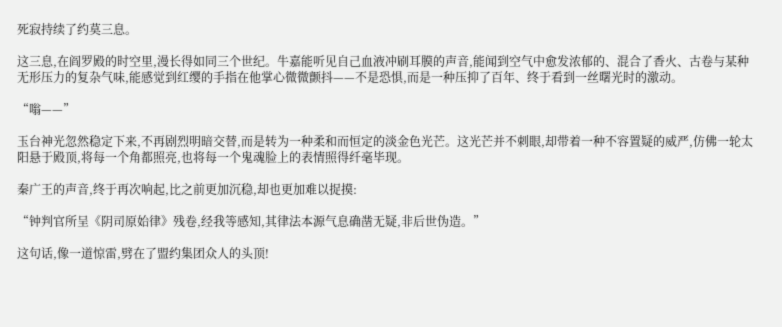死寂持续了约莫三息。

这三息,在阎罗殿的时空里,漫长得如同三个世纪。牛嘉能听见自己血液冲刷耳膜的声音,能闻到空气中愈发浓郁的、混合了香火、古卷与某种无形压力的复杂气味,能感觉到红缨的手指在他掌心微微颤抖——不是恐惧,而是一种压抑了百年、终于看到一丝曙光时的激动。

“嗡——”

玉台神光忽然稳定下来,不再剧烈明暗交替,而是转为一种柔和而恒定的淡金色光芒。这光芒并不刺眼,却带着一种不容置疑的威严,仿佛一轮太阳悬于殿顶,将每一个角都照亮,也将每一个鬼魂脸上的表情照得纤毫毕现。

秦广王的声音,终于再次响起,比之前更加沉稳,却也更加难以捉摸:

“钟判官所呈《阴司原始律》残卷,经我等感知,其律法本源气息确凿无疑,非后世伪造。”

这句话,像一道惊雷,劈在了盟约集团众人的头顶!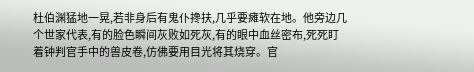杜伯渊猛地一晃,若非身后有鬼仆搀扶,几乎要瘫软在地。他旁边几个世家代表,有的脸色瞬间灰败如死灰,有的眼中血丝密布,死死盯着钟判官手中的兽皮卷,仿佛要用目光将其烧穿。官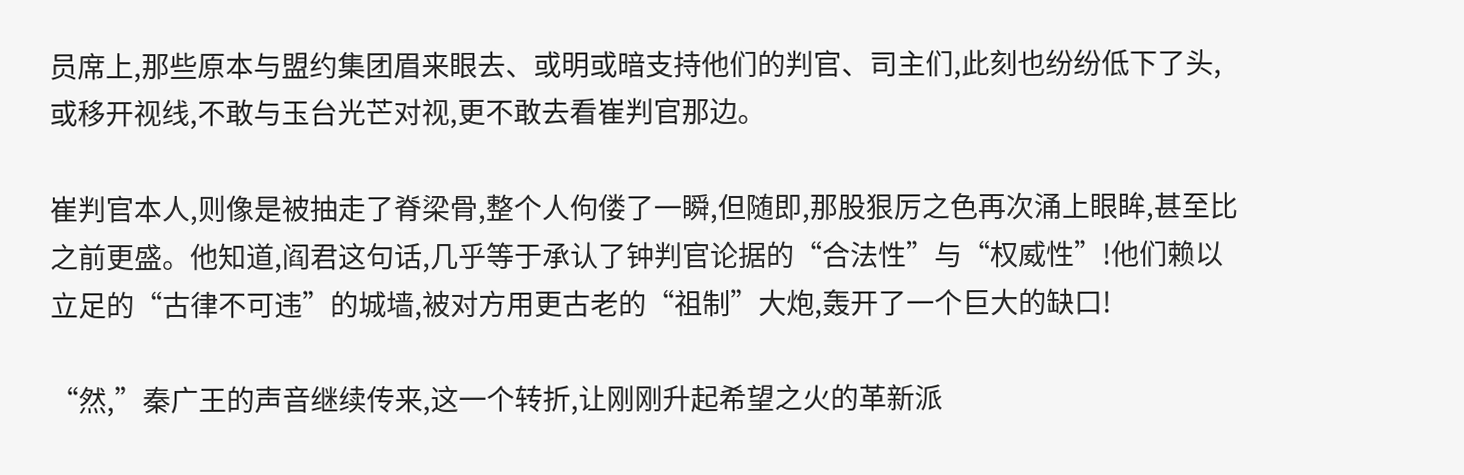员席上,那些原本与盟约集团眉来眼去、或明或暗支持他们的判官、司主们,此刻也纷纷低下了头,或移开视线,不敢与玉台光芒对视,更不敢去看崔判官那边。

崔判官本人,则像是被抽走了脊梁骨,整个人佝偻了一瞬,但随即,那股狠厉之色再次涌上眼眸,甚至比之前更盛。他知道,阎君这句话,几乎等于承认了钟判官论据的“合法性”与“权威性”!他们赖以立足的“古律不可违”的城墙,被对方用更古老的“祖制”大炮,轰开了一个巨大的缺口!

“然,”秦广王的声音继续传来,这一个转折,让刚刚升起希望之火的革新派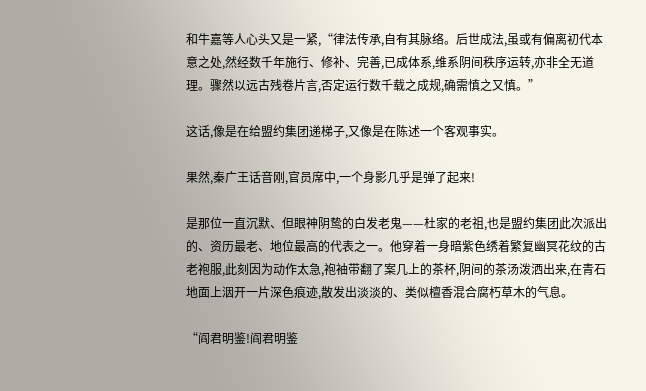和牛嘉等人心头又是一紧,“律法传承,自有其脉络。后世成法,虽或有偏离初代本意之处,然经数千年施行、修补、完善,已成体系,维系阴间秩序运转,亦非全无道理。骤然以远古残卷片言,否定运行数千载之成规,确需慎之又慎。”

这话,像是在给盟约集团递梯子,又像是在陈述一个客观事实。

果然,秦广王话音刚,官员席中,一个身影几乎是弹了起来!

是那位一直沉默、但眼神阴鸷的白发老鬼——杜家的老祖,也是盟约集团此次派出的、资历最老、地位最高的代表之一。他穿着一身暗紫色绣着繁复幽冥花纹的古老袍服,此刻因为动作太急,袍袖带翻了案几上的茶杯,阴间的茶汤泼洒出来,在青石地面上洇开一片深色痕迹,散发出淡淡的、类似檀香混合腐朽草木的气息。

“阎君明鉴!阎君明鉴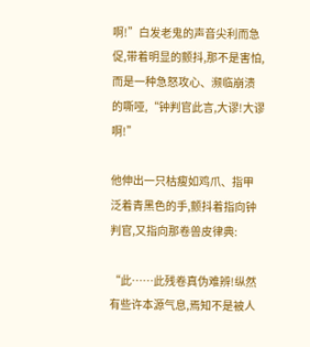啊!”白发老鬼的声音尖利而急促,带着明显的颤抖,那不是害怕,而是一种急怒攻心、濒临崩溃的嘶哑,“钟判官此言,大谬!大谬啊!”

他伸出一只枯瘦如鸡爪、指甲泛着青黑色的手,颤抖着指向钟判官,又指向那卷兽皮律典:

“此……此残卷真伪难辨!纵然有些许本源气息,焉知不是被人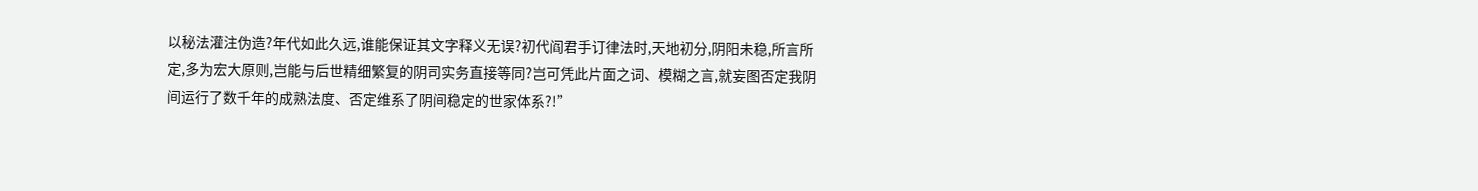以秘法灌注伪造?年代如此久远,谁能保证其文字释义无误?初代阎君手订律法时,天地初分,阴阳未稳,所言所定,多为宏大原则,岂能与后世精细繁复的阴司实务直接等同?岂可凭此片面之词、模糊之言,就妄图否定我阴间运行了数千年的成熟法度、否定维系了阴间稳定的世家体系?!”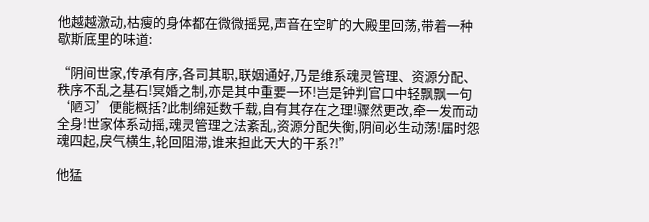他越越激动,枯瘦的身体都在微微摇晃,声音在空旷的大殿里回荡,带着一种歇斯底里的味道:

“阴间世家,传承有序,各司其职,联姻通好,乃是维系魂灵管理、资源分配、秩序不乱之基石!冥婚之制,亦是其中重要一环!岂是钟判官口中轻飘飘一句‘陋习’便能概括?此制绵延数千载,自有其存在之理!骤然更改,牵一发而动全身!世家体系动摇,魂灵管理之法紊乱,资源分配失衡,阴间必生动荡!届时怨魂四起,戾气横生,轮回阻滞,谁来担此天大的干系?!”

他猛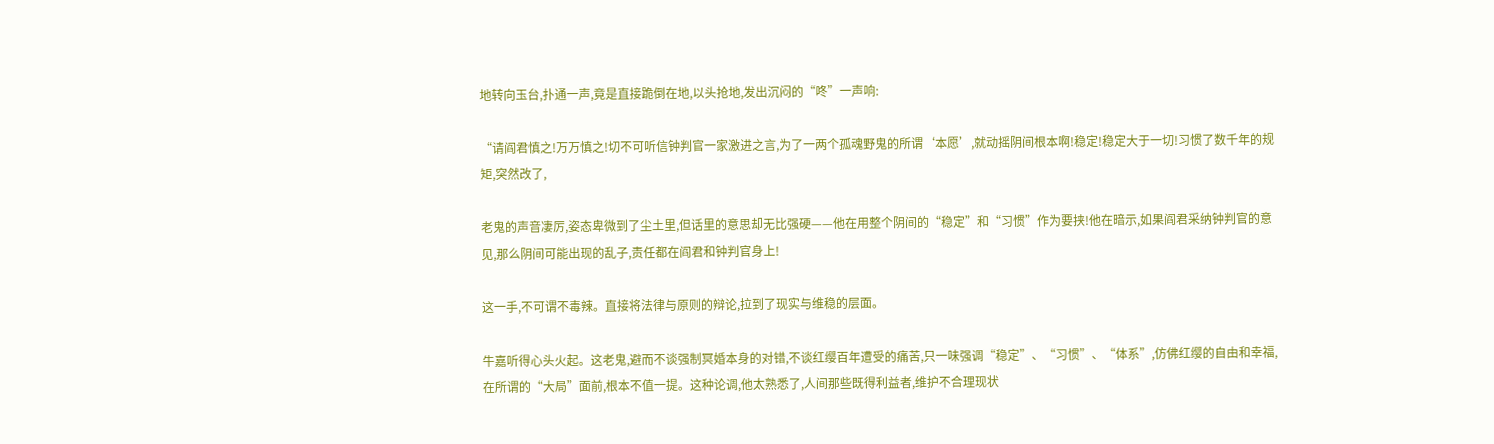地转向玉台,扑通一声,竟是直接跪倒在地,以头抢地,发出沉闷的“咚”一声响:

“请阎君慎之!万万慎之!切不可听信钟判官一家激进之言,为了一两个孤魂野鬼的所谓‘本愿’,就动摇阴间根本啊!稳定!稳定大于一切!习惯了数千年的规矩,突然改了,

老鬼的声音凄厉,姿态卑微到了尘土里,但话里的意思却无比强硬——他在用整个阴间的“稳定”和“习惯”作为要挟!他在暗示,如果阎君采纳钟判官的意见,那么阴间可能出现的乱子,责任都在阎君和钟判官身上!

这一手,不可谓不毒辣。直接将法律与原则的辩论,拉到了现实与维稳的层面。

牛嘉听得心头火起。这老鬼,避而不谈强制冥婚本身的对错,不谈红缨百年遭受的痛苦,只一味强调“稳定”、“习惯”、“体系”,仿佛红缨的自由和幸福,在所谓的“大局”面前,根本不值一提。这种论调,他太熟悉了,人间那些既得利益者,维护不合理现状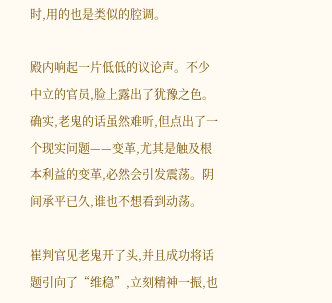时,用的也是类似的腔调。

殿内响起一片低低的议论声。不少中立的官员,脸上露出了犹豫之色。确实,老鬼的话虽然难听,但点出了一个现实问题——变革,尤其是触及根本利益的变革,必然会引发震荡。阴间承平已久,谁也不想看到动荡。

崔判官见老鬼开了头,并且成功将话题引向了“维稳”,立刻精神一振,也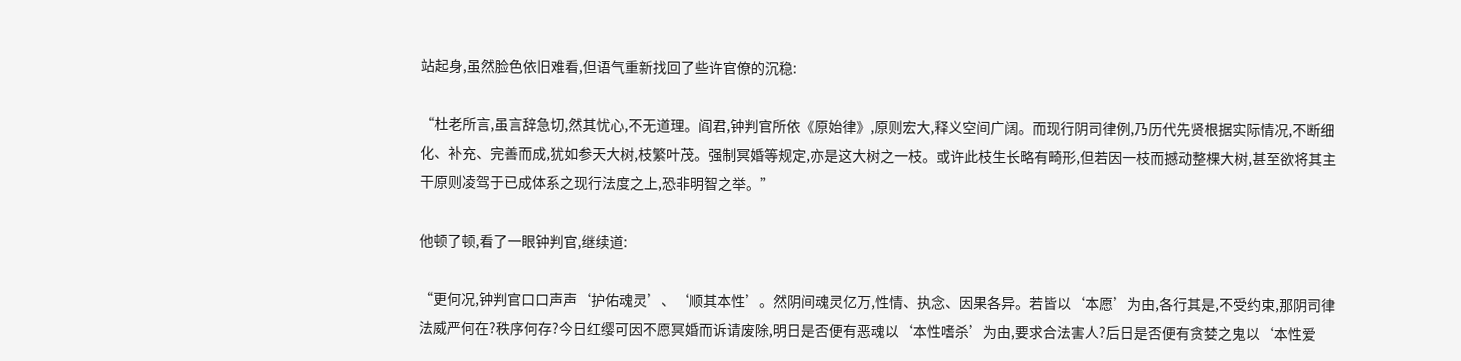站起身,虽然脸色依旧难看,但语气重新找回了些许官僚的沉稳:

“杜老所言,虽言辞急切,然其忧心,不无道理。阎君,钟判官所依《原始律》,原则宏大,释义空间广阔。而现行阴司律例,乃历代先贤根据实际情况,不断细化、补充、完善而成,犹如参天大树,枝繁叶茂。强制冥婚等规定,亦是这大树之一枝。或许此枝生长略有畸形,但若因一枝而撼动整棵大树,甚至欲将其主干原则凌驾于已成体系之现行法度之上,恐非明智之举。”

他顿了顿,看了一眼钟判官,继续道:

“更何况,钟判官口口声声‘护佑魂灵’、‘顺其本性’。然阴间魂灵亿万,性情、执念、因果各异。若皆以‘本愿’为由,各行其是,不受约束,那阴司律法威严何在?秩序何存?今日红缨可因不愿冥婚而诉请废除,明日是否便有恶魂以‘本性嗜杀’为由,要求合法害人?后日是否便有贪婪之鬼以‘本性爱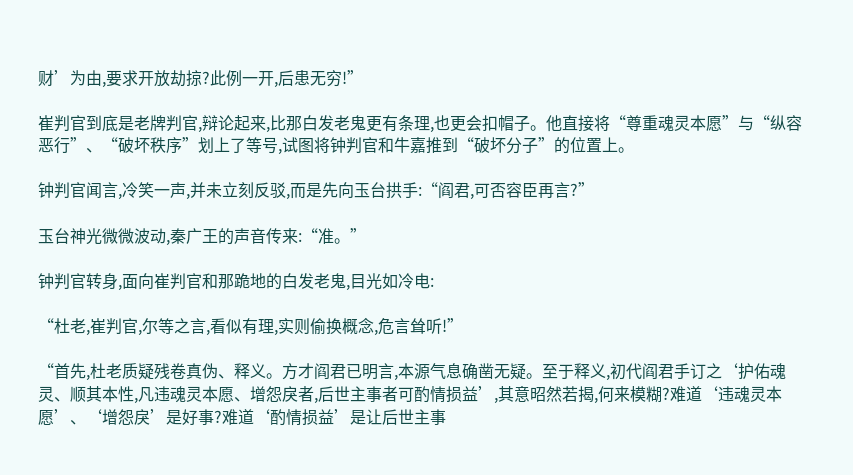财’为由,要求开放劫掠?此例一开,后患无穷!”

崔判官到底是老牌判官,辩论起来,比那白发老鬼更有条理,也更会扣帽子。他直接将“尊重魂灵本愿”与“纵容恶行”、“破坏秩序”划上了等号,试图将钟判官和牛嘉推到“破坏分子”的位置上。

钟判官闻言,冷笑一声,并未立刻反驳,而是先向玉台拱手:“阎君,可否容臣再言?”

玉台神光微微波动,秦广王的声音传来:“准。”

钟判官转身,面向崔判官和那跪地的白发老鬼,目光如冷电:

“杜老,崔判官,尔等之言,看似有理,实则偷换概念,危言耸听!”

“首先,杜老质疑残卷真伪、释义。方才阎君已明言,本源气息确凿无疑。至于释义,初代阎君手订之‘护佑魂灵、顺其本性,凡违魂灵本愿、增怨戾者,后世主事者可酌情损益’,其意昭然若揭,何来模糊?难道‘违魂灵本愿’、‘增怨戾’是好事?难道‘酌情损益’是让后世主事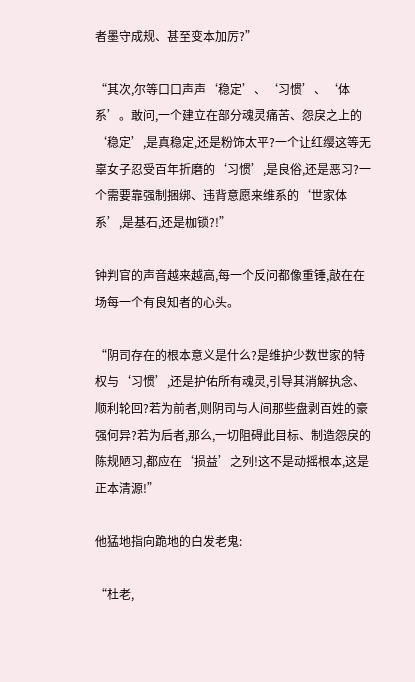者墨守成规、甚至变本加厉?”

“其次,尔等口口声声‘稳定’、‘习惯’、‘体系’。敢问,一个建立在部分魂灵痛苦、怨戾之上的‘稳定’,是真稳定,还是粉饰太平?一个让红缨这等无辜女子忍受百年折磨的‘习惯’,是良俗,还是恶习?一个需要靠强制捆绑、违背意愿来维系的‘世家体系’,是基石,还是枷锁?!”

钟判官的声音越来越高,每一个反问都像重锤,敲在在场每一个有良知者的心头。

“阴司存在的根本意义是什么?是维护少数世家的特权与‘习惯’,还是护佑所有魂灵,引导其消解执念、顺利轮回?若为前者,则阴司与人间那些盘剥百姓的豪强何异?若为后者,那么,一切阻碍此目标、制造怨戾的陈规陋习,都应在‘损益’之列!这不是动摇根本,这是正本清源!”

他猛地指向跪地的白发老鬼:

“杜老,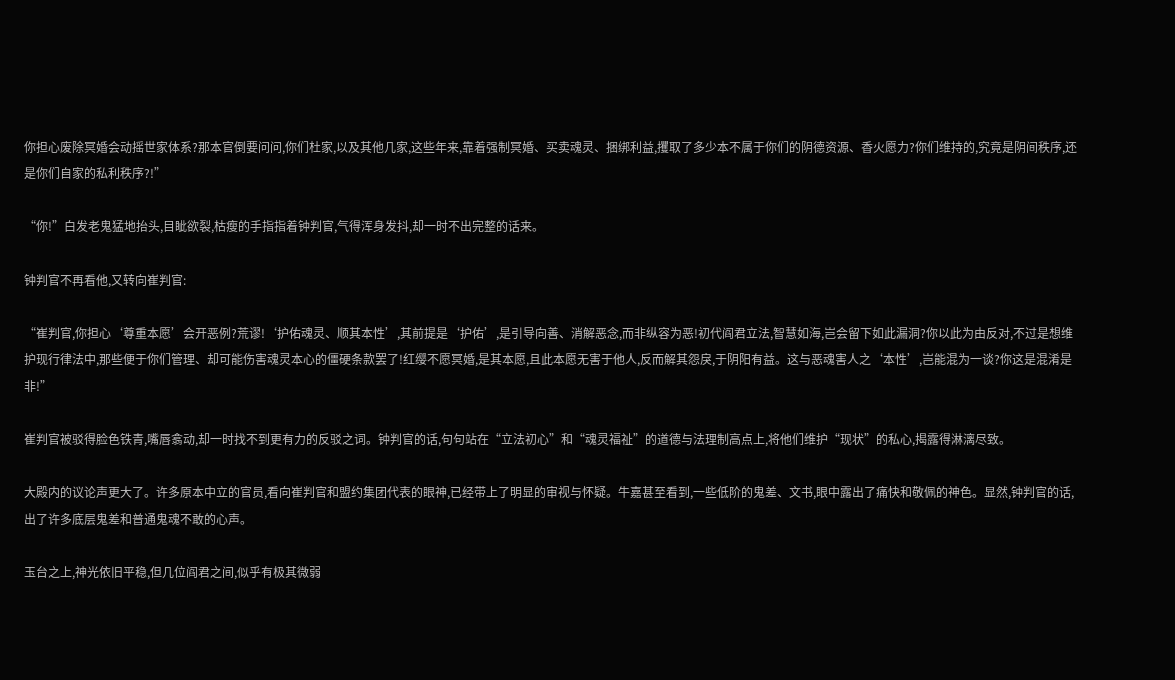你担心废除冥婚会动摇世家体系?那本官倒要问问,你们杜家,以及其他几家,这些年来,靠着强制冥婚、买卖魂灵、捆绑利益,攫取了多少本不属于你们的阴德资源、香火愿力?你们维持的,究竟是阴间秩序,还是你们自家的私利秩序?!”

“你!”白发老鬼猛地抬头,目眦欲裂,枯瘦的手指指着钟判官,气得浑身发抖,却一时不出完整的话来。

钟判官不再看他,又转向崔判官:

“崔判官,你担心‘尊重本愿’会开恶例?荒谬!‘护佑魂灵、顺其本性’,其前提是‘护佑’,是引导向善、消解恶念,而非纵容为恶!初代阎君立法,智慧如海,岂会留下如此漏洞?你以此为由反对,不过是想维护现行律法中,那些便于你们管理、却可能伤害魂灵本心的僵硬条款罢了!红缨不愿冥婚,是其本愿,且此本愿无害于他人,反而解其怨戾,于阴阳有益。这与恶魂害人之‘本性’,岂能混为一谈?你这是混淆是非!”

崔判官被驳得脸色铁青,嘴唇翕动,却一时找不到更有力的反驳之词。钟判官的话,句句站在“立法初心”和“魂灵福祉”的道德与法理制高点上,将他们维护“现状”的私心,揭露得淋漓尽致。

大殿内的议论声更大了。许多原本中立的官员,看向崔判官和盟约集团代表的眼神,已经带上了明显的审视与怀疑。牛嘉甚至看到,一些低阶的鬼差、文书,眼中露出了痛快和敬佩的神色。显然,钟判官的话,出了许多底层鬼差和普通鬼魂不敢的心声。

玉台之上,神光依旧平稳,但几位阎君之间,似乎有极其微弱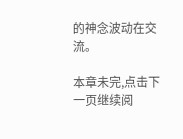的神念波动在交流。

本章未完,点击下一页继续阅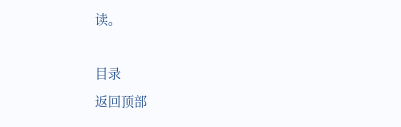读。

目录
返回顶部